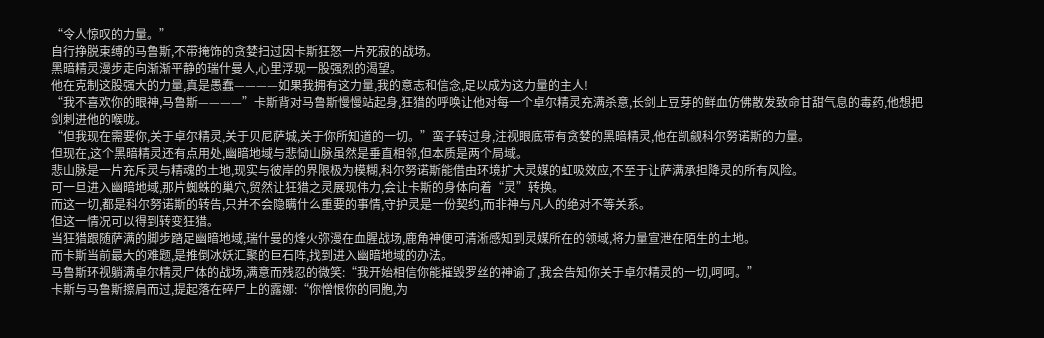“令人惊叹的力量。”
自行挣脱束缚的马鲁斯,不带掩饰的贪婪扫过因卡斯狂怒一片死寂的战场。
黑暗精灵漫步走向渐渐平静的瑞什曼人,心里浮现一股强烈的渴望。
他在克制这股强大的力量,真是愚蠢————如果我拥有这力量,我的意志和信念,足以成为这力量的主人!
“我不喜欢你的眼神,马鲁斯————”卡斯背对马鲁斯慢慢站起身,狂猎的呼唤让他对每一个卓尔精灵充满杀意,长剑上豆芽的鲜血仿佛散发致命甘甜气息的毒药,他想把剑刺进他的喉咙。
“但我现在需要你,关于卓尔精灵,关于贝尼萨城,关于你所知道的一切。”蛮子转过身,注视眼底带有贪婪的黑暗精灵,他在凯觎科尔努诺斯的力量。
但现在,这个黑暗精灵还有点用处,幽暗地域与悲恸山脉虽然是垂直相邻,但本质是两个局域。
悲山脉是一片充斥灵与精魂的土地,现实与彼岸的界限极为模糊,科尔努诺斯能借由环境扩大灵媒的虹吸效应,不至于让萨满承担降灵的所有风险。
可一旦进入幽暗地域,那片蜘蛛的巢穴,贸然让狂猎之灵展现伟力,会让卡斯的身体向着“灵”转换。
而这一切,都是科尔努诺斯的转告,只并不会隐瞒什么重要的事情,守护灵是一份契约,而非神与凡人的绝对不等关系。
但这一情况可以得到转变狂猎。
当狂猎跟随萨满的脚步踏足幽暗地域,瑞什曼的烽火弥漫在血腥战场,鹿角神便可清淅感知到灵媒所在的领域,将力量宣泄在陌生的土地。
而卡斯当前最大的难题,是推倒冰妖汇聚的巨石阵,找到进入幽暗地域的办法。
马鲁斯环视躺满卓尔精灵尸体的战场,满意而残忍的微笑:“我开始相信你能摧毁罗丝的神谕了,我会告知你关于卓尔精灵的一切,呵呵。”
卡斯与马鲁斯擦肩而过,提起落在碎尸上的露娜:“你憎恨你的同胞,为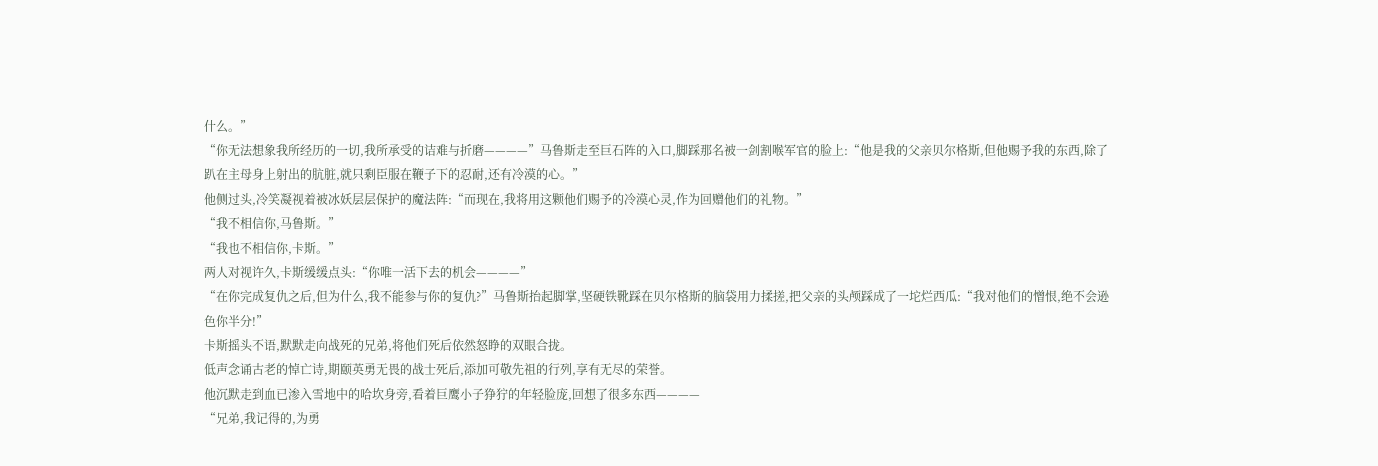什么。”
“你无法想象我所经历的一切,我所承受的诘难与折磨————”马鲁斯走至巨石阵的入口,脚踩那名被一剑割喉军官的脸上:“他是我的父亲贝尔格斯,但他赐予我的东西,除了趴在主母身上射出的肮脏,就只剩臣服在鞭子下的忍耐,还有冷漠的心。”
他侧过头,冷笑凝视着被冰妖层层保护的魔法阵:“而现在,我将用这颗他们赐予的冷漠心灵,作为回赠他们的礼物。”
“我不相信你,马鲁斯。”
“我也不相信你,卡斯。”
两人对视许久,卡斯缓缓点头:“你唯一活下去的机会————”
“在你完成复仇之后,但为什么,我不能参与你的复仇?”马鲁斯抬起脚掌,坚硬铁靴踩在贝尔格斯的脑袋用力揉搓,把父亲的头颅踩成了一坨烂西瓜:“我对他们的憎恨,绝不会逊色你半分!”
卡斯摇头不语,默默走向战死的兄弟,将他们死后依然怒睁的双眼合拢。
低声念诵古老的悼亡诗,期颐英勇无畏的战士死后,添加可敬先祖的行列,享有无尽的荣誉。
他沉默走到血已渗入雪地中的哈坎身旁,看着巨鹰小子狰狞的年轻脸庞,回想了很多东西————
“兄弟,我记得的,为勇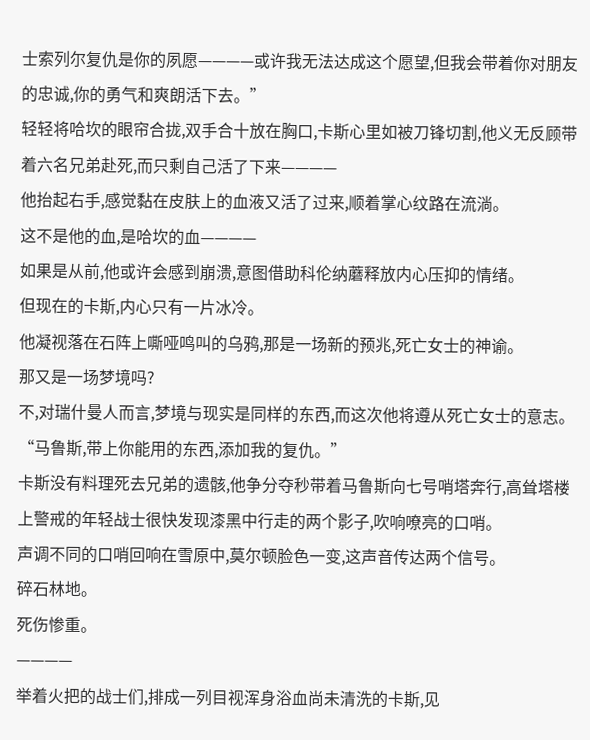士索列尔复仇是你的夙愿————或许我无法达成这个愿望,但我会带着你对朋友的忠诚,你的勇气和爽朗活下去。”
轻轻将哈坎的眼帘合拢,双手合十放在胸口,卡斯心里如被刀锋切割,他义无反顾带着六名兄弟赴死,而只剩自己活了下来————
他抬起右手,感觉黏在皮肤上的血液又活了过来,顺着掌心纹路在流淌。
这不是他的血,是哈坎的血————
如果是从前,他或许会感到崩溃,意图借助科伦纳蘑释放内心压抑的情绪。
但现在的卡斯,内心只有一片冰冷。
他凝视落在石阵上嘶哑鸣叫的乌鸦,那是一场新的预兆,死亡女士的神谕。
那又是一场梦境吗?
不,对瑞什曼人而言,梦境与现实是同样的东西,而这次他将遵从死亡女士的意志。
“马鲁斯,带上你能用的东西,添加我的复仇。”
卡斯没有料理死去兄弟的遗骸,他争分夺秒带着马鲁斯向七号哨塔奔行,高耸塔楼上警戒的年轻战士很快发现漆黑中行走的两个影子,吹响嘹亮的口哨。
声调不同的口哨回响在雪原中,莫尔顿脸色一变,这声音传达两个信号。
碎石林地。
死伤惨重。
————
举着火把的战士们,排成一列目视浑身浴血尚未清洗的卡斯,见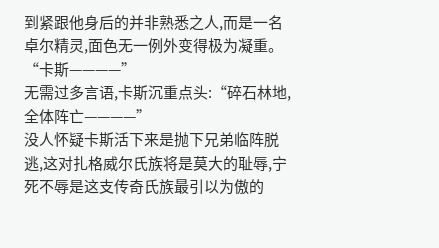到紧跟他身后的并非熟悉之人,而是一名卓尔精灵,面色无一例外变得极为凝重。
“卡斯————”
无需过多言语,卡斯沉重点头:“碎石林地,全体阵亡————”
没人怀疑卡斯活下来是抛下兄弟临阵脱逃,这对扎格威尔氏族将是莫大的耻辱,宁死不辱是这支传奇氏族最引以为傲的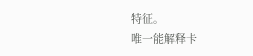特征。
唯一能解释卡